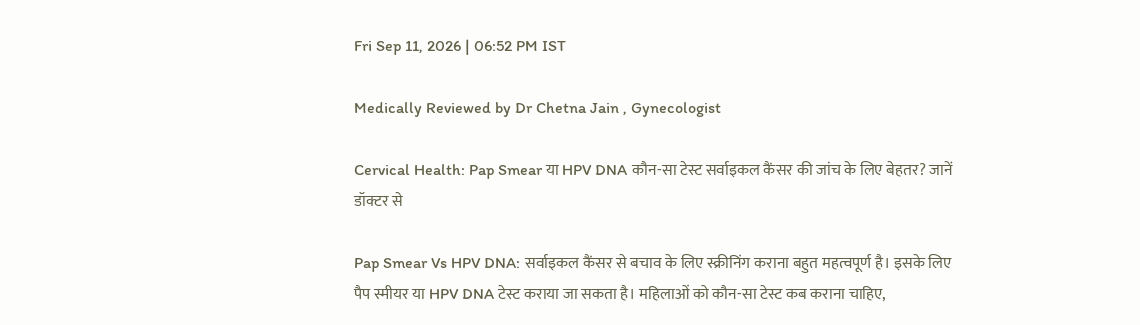Fri Sep 11, 2026 | 06:52 PM IST

Medically Reviewed by Dr Chetna Jain , Gynecologist

Cervical Health: Pap Smear या HPV DNA कौन-सा टेस्ट सर्वाइकल कैंसर की जांच के लिए बेहतर? जानें डॉक्टर से

Pap Smear Vs HPV DNA: सर्वाइकल कैंसर से बचाव के लिए स्क्रीनिंग कराना बहुत महत्वपूर्ण है। इसके लिए पैप स्मीयर या HPV DNA टेस्ट कराया जा सकता है। महिलाओं को कौन-सा टेस्ट कब कराना चाहिए,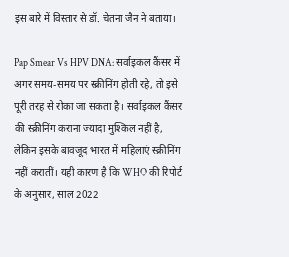इस बारे में विस्तार से डॉ. चेतना जैन ने बताया।

Pap Smear Vs HPV DNA: सर्वाइकल कैंसर में अगर समय-समय पर स्क्रीनिंग होती रहे, तो इसे पूरी तरह से रोका जा सकता है। सर्वाइकल कैंसर की स्क्रीनिंग कराना ज्यादा मुश्किल नहीं है, लेकिन इसके बावजूद भारत में महिलाएं स्क्रीनिंग नहीं करातीं। यही कारण है कि WHO की रिपोर्ट के अनुसार, साल 2022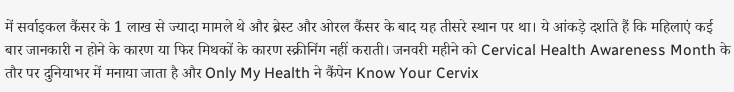में सर्वाइकल कैंसर के 1 लाख से ज्यादा मामले थे और ब्रेस्ट और ओरल कैंसर के बाद यह तीसरे स्थान पर था। ये आंकड़े दर्शाते हैं कि महिलाएं कई बार जानकारी न होने के कारण या फिर मिथकों के कारण स्क्रीनिंग नहीं कराती। जनवरी महीने को Cervical Health Awareness Month के तौर पर दुनियाभर में मनाया जाता है और Only My Health ने कैंपेन Know Your Cervix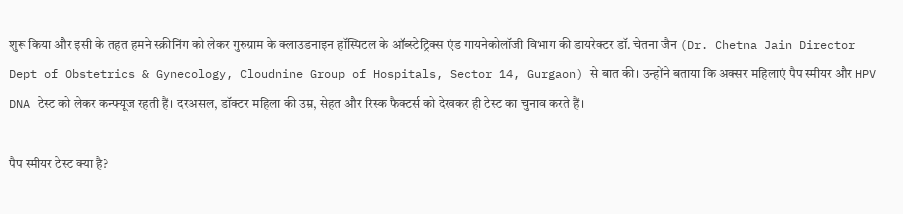शुरू किया और इसी के तहत हमने स्क्रीनिंग को लेकर गुरुग्राम के क्लाउडनाइन हॉस्पिटल के ऑब्स्टेट्रिक्स एंड गायनेकोलॉजी विभाग की डायरेक्टर डॉ. चेतना जैन (Dr. Chetna Jain Director Dept of Obstetrics & Gynecology, Cloudnine Group of Hospitals, Sector 14, Gurgaon) से बात की। उन्होंने बताया कि अक्सर महिलाएं पैप स्मीयर और HPV DNA टेस्ट को लेकर कन्फ्यूज रहती हैं। दरअसल, डॉक्टर महिला की उम्र, सेहत और रिस्क फैक्टर्स को देखकर ही टेस्ट का चुनाव करते हैं।

पैप स्मीयर टेस्ट क्या है?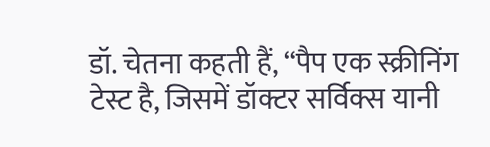डॉ. चेतना कहती हैं, “पैप एक स्क्रीनिंग टेस्ट है, जिसमें डॉक्टर सर्विक्स यानी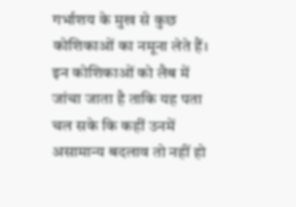गर्भाशय के मुख से कुछ कोशिकाओं का नमूना लेते हैं। इन कोशिकाओं को लैब में जांचा जाता है ताकि यह पता चल सके कि कहीं उनमें असामान्य बदलाव तो नहीं हो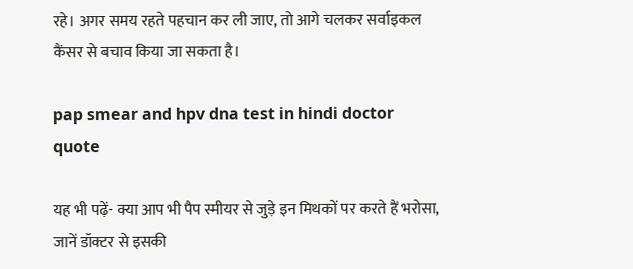रहे। अगर समय रहते पहचान कर ली जाए, तो आगे चलकर सर्वाइकल कैंसर से बचाव किया जा सकता है।

pap smear and hpv dna test in hindi doctor quote

यह भी पढ़ें- क्या आप भी पैप स्मीयर से जुड़े इन मिथकों पर करते हैं भरोसा, जानें डॉक्टर से इसकी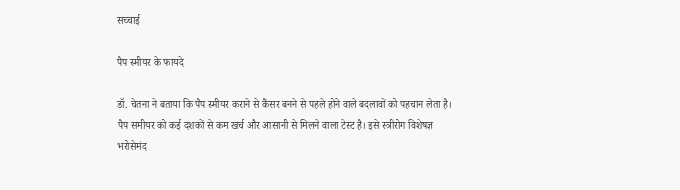सच्चाई

पैप स्मीयर के फायदे

डॉ. चेतना ने बताया कि पैप स्मीयर कराने से कैंसर बनने से पहले होने वाले बदलावों को पहचान लेता है। पैप समीयर को कई दशकों से कम खर्च और आसानी से मिलने वाला टेस्ट है। इसे स्त्रीरोग विशेषज्ञ भरोसेमंद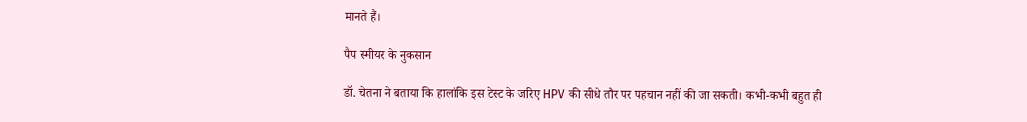मानते हैं।

पैप स्मीयर के नुकसान

डॉ. चेतना ने बताया कि हालांकि इस टेस्ट के जरिए HPV की सीधे तौर पर पहचान नहीं की जा सकती। कभी-कभी बहुत ही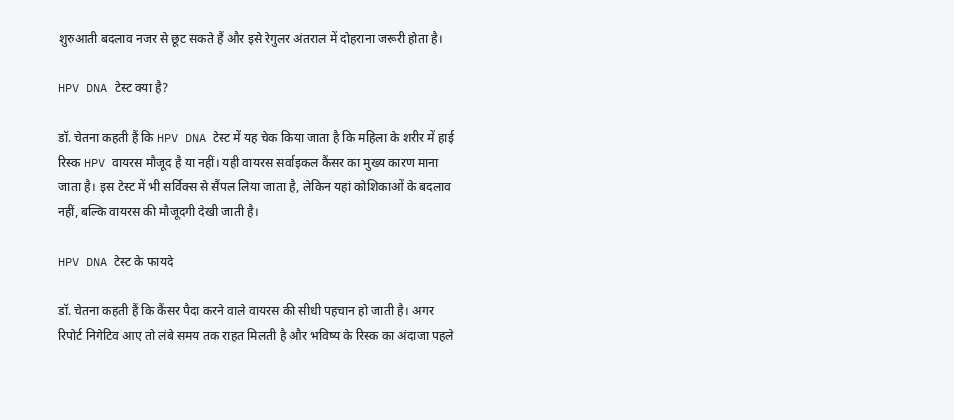शुरुआती बदलाव नजर से छूट सकते हैं और इसे रेगुलर अंतराल में दोहराना जरूरी होता है।

HPV DNA टेस्ट क्या है?

डॉ. चेतना कहती हैं कि HPV DNA टेस्ट में यह चेक किया जाता है कि महिला के शरीर में हाई रिस्क HPV वायरस मौजूद है या नहीं। यही वायरस सर्वाइकल कैंसर का मुख्य कारण माना जाता है। इस टेस्ट में भी सर्विक्स से सैंपल लिया जाता है, लेकिन यहां कोशिकाओं के बदलाव नहीं, बल्कि वायरस की मौजूदगी देखी जाती है।

HPV DNA टेस्ट के फायदे

डॉ. चेतना कहती हैं कि कैंसर पैदा करने वाले वायरस की सीधी पहचान हो जाती है। अगर रिपोर्ट निगेटिव आए तो लंबे समय तक राहत मिलती है और भविष्य के रिस्क का अंदाजा पहले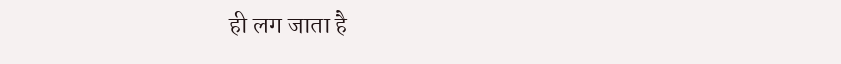ही लग जाता है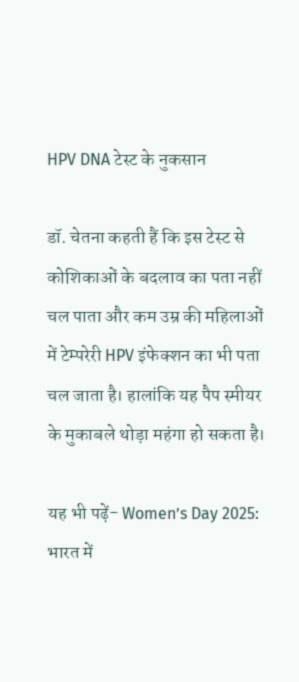HPV DNA टेस्ट के नुकसान

डॉ. चेतना कहती हैं कि इस टेस्ट से कोशिकाओं के बदलाव का पता नहीं चल पाता और कम उम्र की महिलाओं में टेम्परेरी HPV इंफेक्शन का भी पता चल जाता है। हालांकि यह पैप स्मीयर के मुकाबले थोड़ा महंगा हो सकता है।

यह भी पढ़ें- Women’s Day 2025: भारत में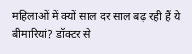महिलाओं में क्यों साल दर साल बढ़ रही हैं ये बीमारियां? डॉक्टर से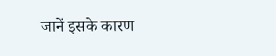जानें इसके कारण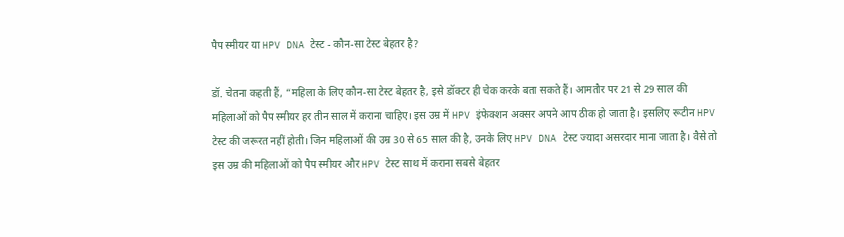पैप स्मीयर या HPV DNA टेस्ट - कौन-सा टेस्ट बेहतर है?

डॉ. चेतना कहती हैं, “महिला के लिए कौन-सा टेस्ट बेहतर है, इसे डॉक्टर ही चेक करके बता सकते हैं। आमतौर पर 21 से 29 साल की महिलाओं को पैप स्मीयर हर तीन साल में कराना चाहिए। इस उम्र में HPV इंफेक्शन अक्सर अपने आप ठीक हो जाता है। इसलिए रूटीन HPV टेस्ट की जरूरत नहीं होती। जिन महिलाओं की उम्र 30 से 65 साल की है, उनके लिए HPV DNA टेस्ट ज्यादा असरदार माना जाता है। वैसे तो इस उम्र की महिलाओं को पैप स्मीयर और HPV टेस्ट साथ में कराना सबसे बेहतर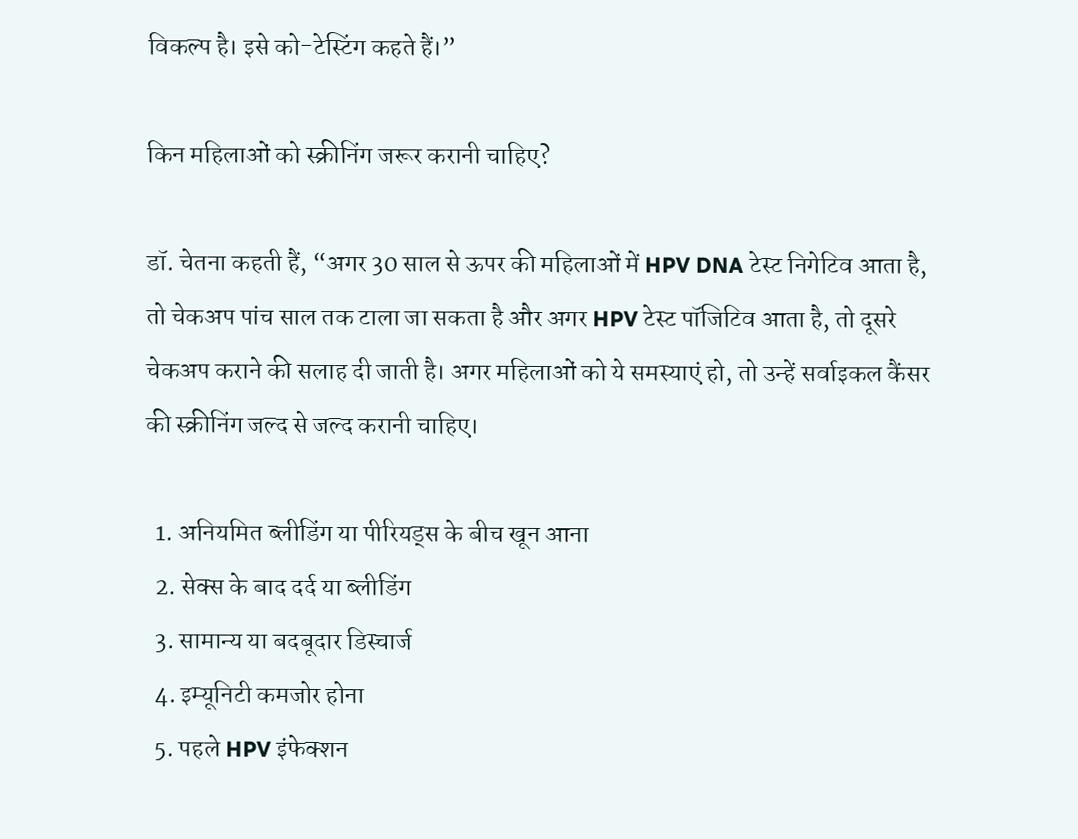विकल्प है। इसे को-टेस्टिंग कहते हैं।”

किन महिलाओं को स्क्रीनिंग जरूर करानी चाहिए?

डॉ. चेतना कहती हैं, “अगर 30 साल से ऊपर की महिलाओं में HPV DNA टेस्ट निगेटिव आता है, तो चेकअप पांच साल तक टाला जा सकता है और अगर HPV टेस्ट पॉजिटिव आता है, तो दूसरे चेकअप कराने की सलाह दी जाती है। अगर महिलाओं को ये समस्याएं हो, तो उन्हें सर्वाइकल कैंसर की स्क्रीनिंग जल्द से जल्द करानी चाहिए।

  1. अनियमित ब्लीडिंग या पीरियड्स के बीच खून आना
  2. सेक्स के बाद दर्द या ब्लीडिंग
  3. सामान्य या बदबूदार डिस्चार्ज
  4. इम्यूनिटी कमजोर होना
  5. पहले HPV इंफेक्शन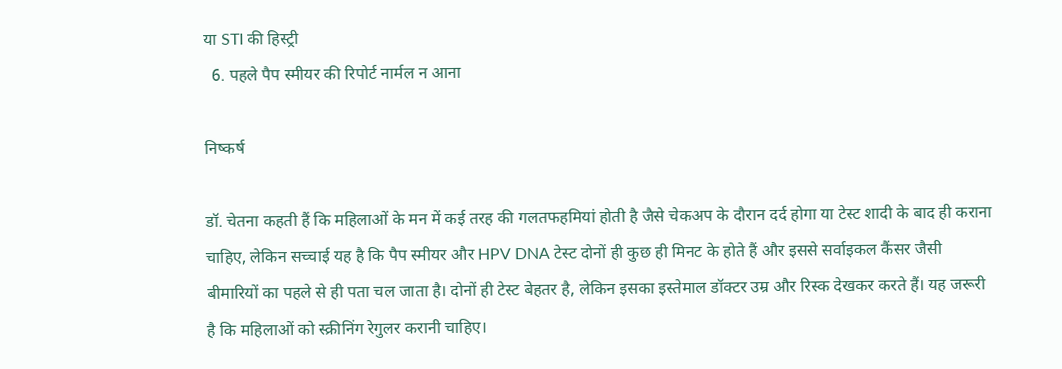या STI की हिस्ट्री
  6. पहले पैप स्मीयर की रिपोर्ट नार्मल न आना

निष्कर्ष

डॉ. चेतना कहती हैं कि महिलाओं के मन में कई तरह की गलतफहमियां होती है जैसे चेकअप के दौरान दर्द होगा या टेस्ट शादी के बाद ही कराना चाहिए, लेकिन सच्चाई यह है कि पैप स्मीयर और HPV DNA टेस्ट दोनों ही कुछ ही मिनट के होते हैं और इससे सर्वाइकल कैंसर जैसी बीमारियों का पहले से ही पता चल जाता है। दोनों ही टेस्ट बेहतर है, लेकिन इसका इस्तेमाल डॉक्टर उम्र और रिस्क देखकर करते हैं। यह जरूरी है कि महिलाओं को स्क्रीनिंग रेगुलर करानी चाहिए।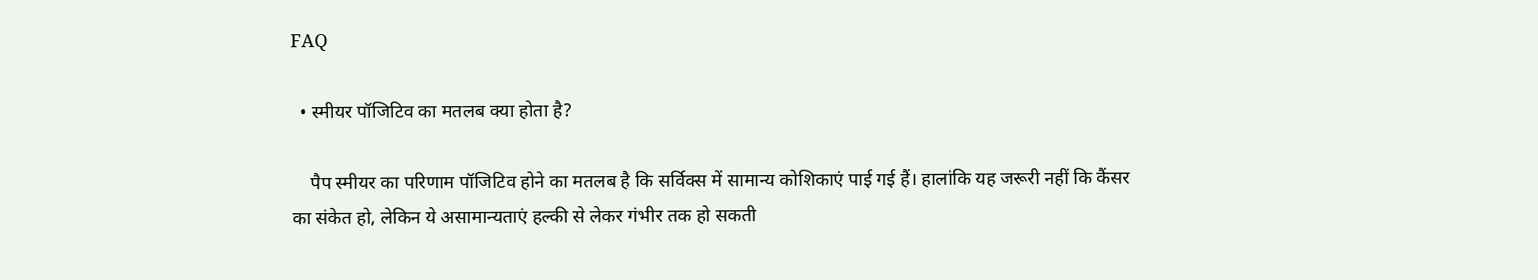FAQ

  • स्मीयर पॉजिटिव का मतलब क्या होता है?

    पैप स्मीयर का परिणाम पॉजिटिव होने का मतलब है कि सर्विक्स में सामान्य कोशिकाएं पाई गई हैं। हालांकि यह जरूरी नहीं कि कैंसर का संकेत हो, लेकिन ये असामान्यताएं हल्की से लेकर गंभीर तक हो सकती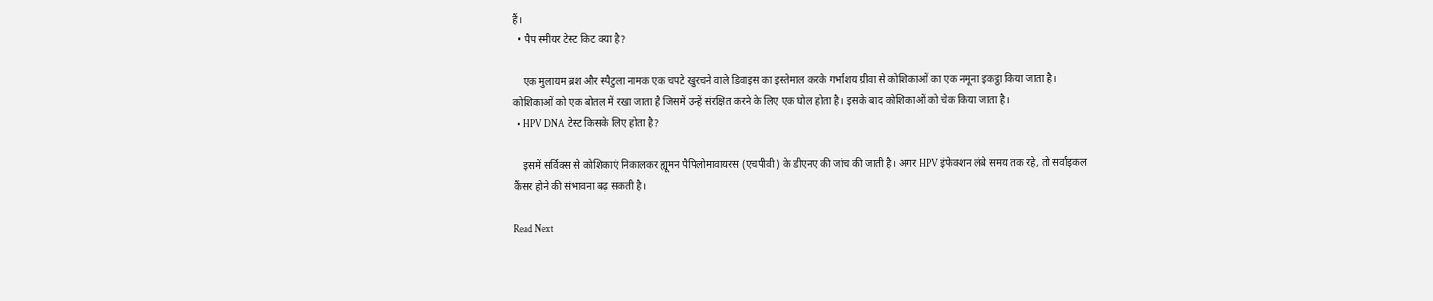हैं।
  • पैप स्मीयर टेस्ट किट क्या है?

    एक मुलायम ब्रश और स्पैटुला नामक एक चपटे खुरचने वाले डिवाइस का इस्तेमाल करके गर्भाशय ग्रीवा से कोशिकाओं का एक नमूना इकट्ठा किया जाता है। कोशिकाओं को एक बोतल में रखा जाता है जिसमें उन्हें संरक्षित करने के लिए एक घोल होता है। इसके बाद कोशिकाओं को चेक किया जाता है।
  • HPV DNA टेस्ट किसके लिए होता है?

    इसमें सर्विक्स से कोशिकाएं निकालकर ह्यूमन पैपिलोमावायरस (एचपीवी) के डीएनए की जांच की जाती है। अगर HPV इंफेक्शन लंबे समय तक रहे, तो सर्वाइकल कैंसर होने की संभावना बढ़ सकती है।

Read Next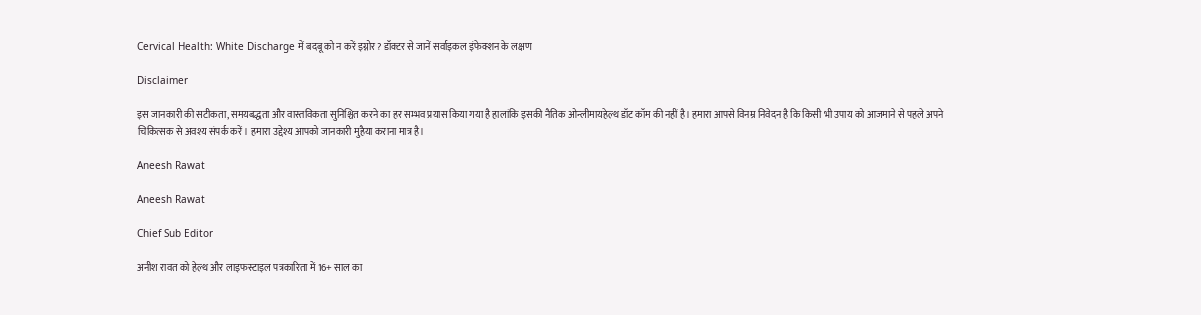Cervical Health: White Discharge में बदबू को न करें इग्नोर? डॉक्टर से जानें सर्वाइकल इंफेक्शन के लक्षण

Disclaimer

इस जानकारी की सटीकता, समयबद्धता और वास्तविकता सुनिश्चित करने का हर सम्भव प्रयास किया गया है हालांकि इसकी नैतिक ओन्लीमायहेल्थ डॉट कॉम की नहीं है। हमारा आपसे विनम्र निवेदन है कि किसी भी उपाय को आजमाने से पहले अपने चिकित्सक से अवश्य संपर्क करें। हमारा उद्देश्य आपको जानकारी मुहैया कराना मात्र है।

Aneesh Rawat

Aneesh Rawat

Chief Sub Editor

अनीश रावत को हेल्थ और लाइफस्टाइल पत्रकारिता में 16+ साल का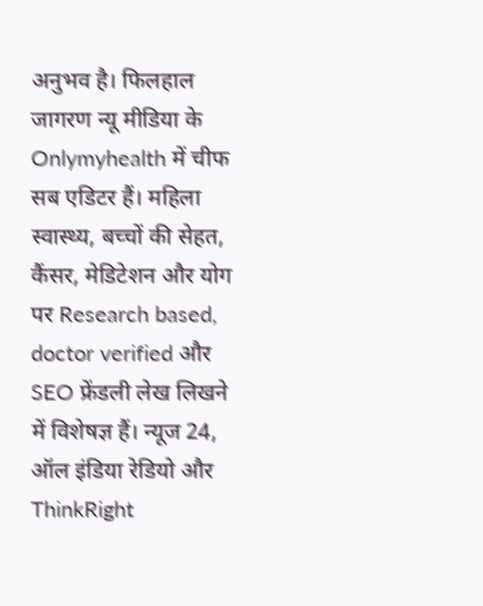अनुभव है। फिलहाल जागरण न्यू मीडिया के Onlymyhealth में चीफ सब एडिटर हैं। महिला स्वास्थ्य, बच्चों की सेहत, कैंसर, मेडिटेशन और योग पर Research based, doctor verified और SEO फ्रेंडली लेख लिखने में विशेषज्ञ हैं। न्यूज 24, ऑल इंडिया रेडियो और ThinkRight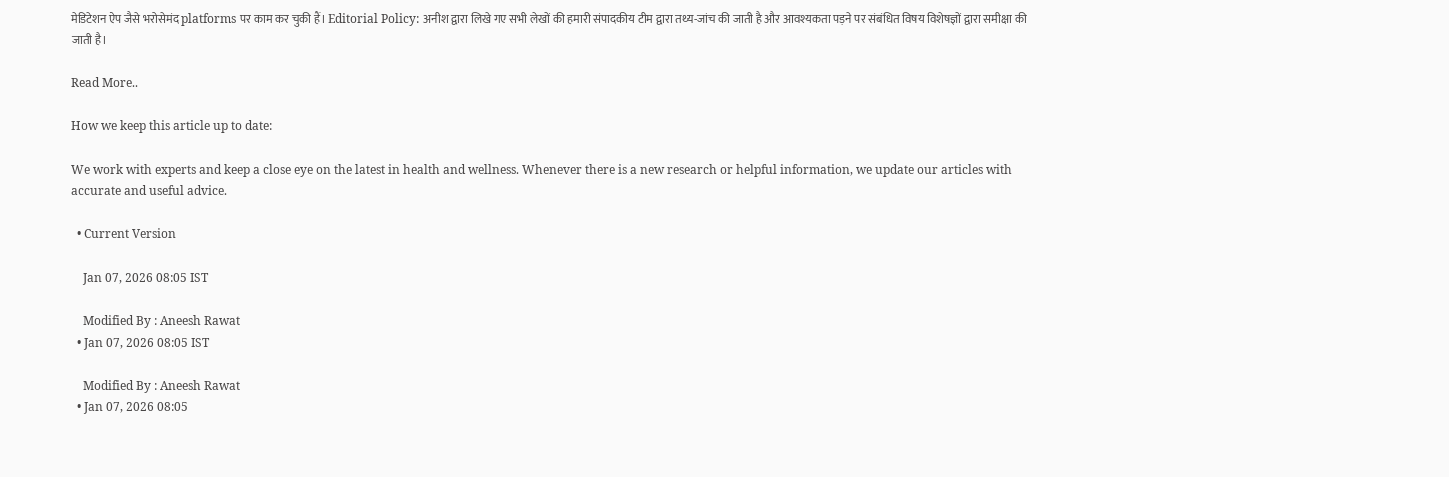मेडिटेशन ऐप जैसे भरोसेमंद platforms पर काम कर चुकी हैं। Editorial Policy: अनीश द्वारा लिखे गए सभी लेखों की हमारी संपादकीय टीम द्वारा तथ्य-जांच की जाती है और आवश्यकता पड़ने पर संबंधित विषय विशेषज्ञों द्वारा समीक्षा की जाती है।

Read More..

How we keep this article up to date:

We work with experts and keep a close eye on the latest in health and wellness. Whenever there is a new research or helpful information, we update our articles with accurate and useful advice.

  • Current Version

    Jan 07, 2026 08:05 IST

    Modified By : Aneesh Rawat
  • Jan 07, 2026 08:05 IST

    Modified By : Aneesh Rawat
  • Jan 07, 2026 08:05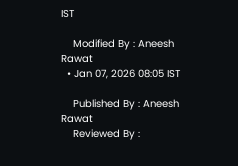IST

    Modified By : Aneesh Rawat
  • Jan 07, 2026 08:05 IST

    Published By : Aneesh Rawat
    Reviewed By :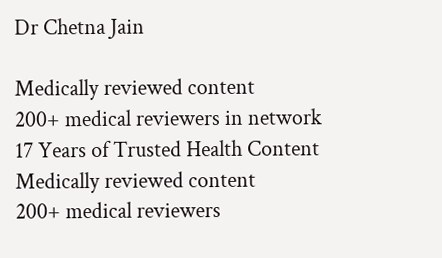Dr Chetna Jain

Medically reviewed content
200+ medical reviewers in network
17 Years of Trusted Health Content
Medically reviewed content
200+ medical reviewers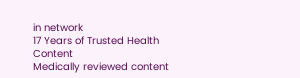in network
17 Years of Trusted Health Content
Medically reviewed content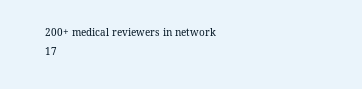200+ medical reviewers in network
17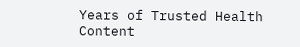Years of Trusted Health Content